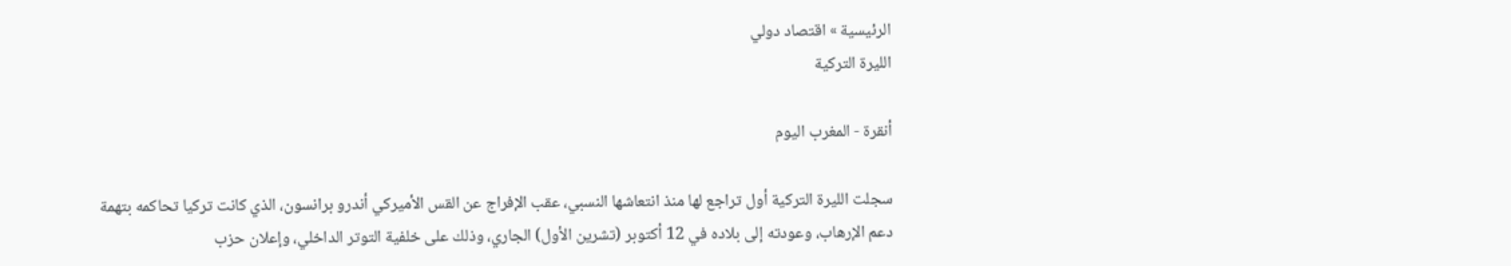الرئيسية » اقتصاد دولي
الليرة التركية

أنقرة - المغرب اليوم

سجلت الليرة التركية أول تراجع لها منذ انتعاشها النسبي، عقب الإفراج عن القس الأميركي أندرو برانسون، الذي كانت تركيا تحاكمه بتهمة دعم الإرهاب، وعودته إلى بلاده في 12 أكتوبر (تشرين الأول) الجاري، وذلك على خلفية التوتر الداخلي، وإعلان حزب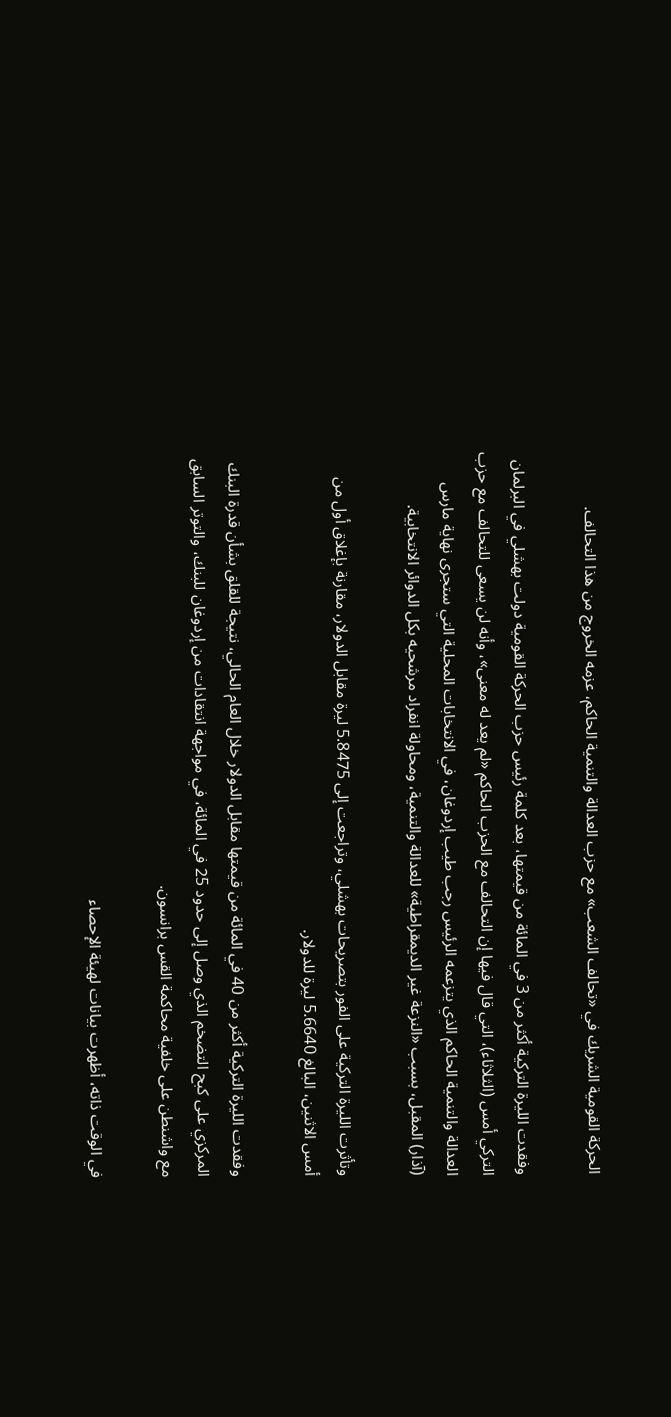الحركة القومية الشريك في «تحالف الشعب» مع حزب العدالة والتنمية الحاكم، عزمه الخروج من هذا التحالف.

وفقدت الليرة التركية أكثر من 3 في المائة من قيمتها، بعد كلمة رئيس حزب الحركة القومية دولت بهشلي في البرلمان التركي أمس (الثلاثاء)، التي قال فيها إن التحالف مع الحزب الحاكم «لم يعد له معنى»، وأنه لن يسعى للتحالف مع حزب العدالة والتنمية الحاكم الذي يتزعمه الرئيس رجب طيب إردوغان، في الانتخابات المحلية التي ستجرى نهاية مارس (آذار) المقبل، بسبب «النزعة غير الديمقراطية» للعدالة والتنمية، ومحاولة انفراد مرشحيه بكل الدوائر الانتخابية.

وتأثرت الليرة التركية على الفور بتصريحات بهشلي، وتراجعت إلى 5.8475 ليرة مقابل الدولار، مقارنة بإغلاق أول من أمس الاثنين، البالغ 5.6640 ليرة للدولار.

وفقدت الليرة التركية أكثر من 40 في المائة من قيمتها مقابل الدولار خلال العام الحالي، نتيجة للقلق بشأن قدرة البنك المركزي على كبح التضخم الذي وصل إلى حدود 25 في المائة، في مواجهة انتقادات من إردوغان للبنك، والتوتر السابق مع واشنطن على خلفية محاكمة القس برانسون.

في الوقت ذاته، أظهرت بيانات لهيئة الإحصاء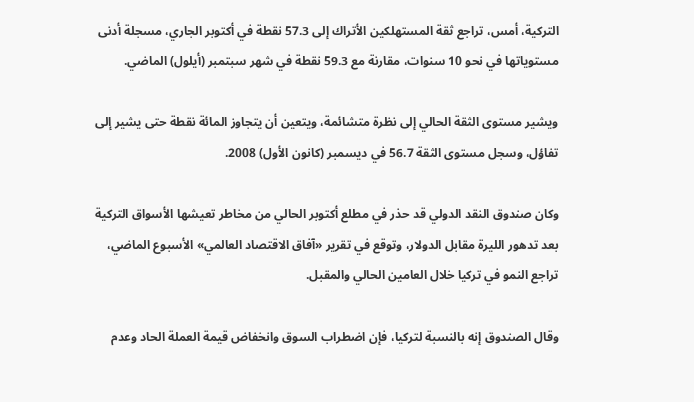التركية، أمس، تراجع ثقة المستهلكين الأتراك إلى 57.3 نقطة في أكتوبر الجاري، مسجلة أدنى مستوياتها في نحو 10 سنوات، مقارنة مع 59.3 نقطة في شهر سبتمبر (أيلول) الماضي.

ويشير مستوى الثقة الحالي إلى نظرة متشائمة، ويتعين أن يتجاوز المائة نقطة حتى يشير إلى تفاؤل، وسجل مستوى الثقة 56.7 في ديسمبر (كانون الأول) 2008.

وكان صندوق النقد الدولي قد حذر في مطلع أكتوبر الحالي من مخاطر تعيشها الأسواق التركية بعد تدهور الليرة مقابل الدولار، وتوقع في تقرير «آفاق الاقتصاد العالمي» الأسبوع الماضي، تراجع النمو في تركيا خلال العامين الحالي والمقبل.

وقال الصندوق إنه بالنسبة لتركيا، فإن اضطراب السوق وانخفاض قيمة العملة الحاد وعدم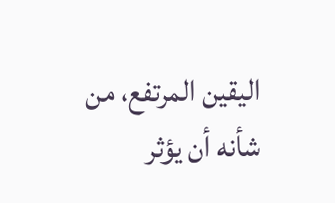اليقين المرتفع، من شأنه أن يؤثر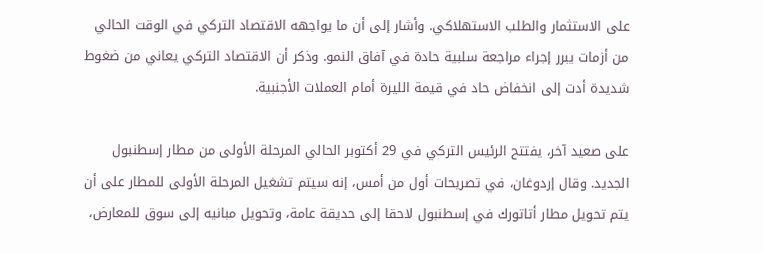على الاستثمار والطلب الاستهلاكي. وأشار إلى أن ما يواجهه الاقتصاد التركي في الوقت الحالي من أزمات يبرر إجراء مراجعة سلبية حادة في آفاق النمو. وذكر أن الاقتصاد التركي يعاني من ضغوط شديدة أدت إلى انخفاض حاد في قيمة الليرة أمام العملات الأجنبية.

على صعيد آخر، يفتتح الرئيس التركي في 29 أكتوبر الحالي المرحلة الأولى من مطار إسطنبول الجديد. وقال إردوغان، في تصريحات أول من أمس، إنه سيتم تشغيل المرحلة الأولى للمطار على أن يتم تحويل مطار أتاتورك في إسطنبول لاحقا إلى حديقة عامة، وتحويل مبانيه إلى سوق للمعارض،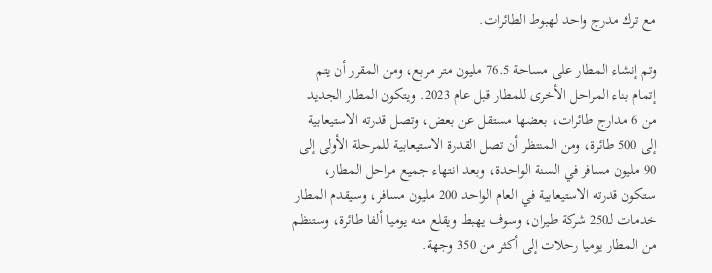مع ترك مدرج واحد لهبوط الطائرات.

وتم إنشاء المطار على مساحة 76.5 مليون متر مربع، ومن المقرر أن يتم إتمام بناء المراحل الأخرى للمطار قبل عام 2023. ويتكون المطار الجديد من 6 مدارج طائرات، بعضها مستقل عن بعض، وتصل قدرته الاستيعابية إلى 500 طائرة، ومن المنتظر أن تصل القدرة الاستيعابية للمرحلة الأولى إلى 90 مليون مسافر في السنة الواحدة، وبعد انتهاء جميع مراحل المطار، ستكون قدرته الاستيعابية في العام الواحد 200 مليون مسافر، وسيقدم المطار خدمات لـ250 شركة طيران، وسوف يهبط ويقلع منه يوميا ألفا طائرة، وستنظم من المطار يوميا رحلات إلى أكثر من 350 وجهة.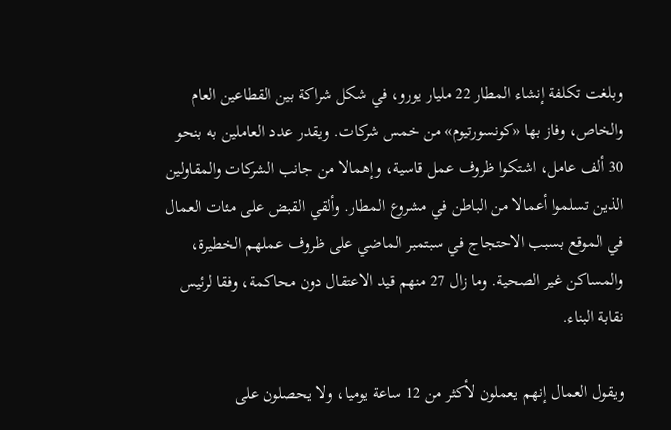وبلغت تكلفة إنشاء المطار 22 مليار يورو، في شكل شراكة بين القطاعين العام والخاص، وفاز بها «كونسورتيوم» من خمس شركات. ويقدر عدد العاملين به بنحو 30 ألف عامل، اشتكوا ظروف عمل قاسية، وإهمالا من جانب الشركات والمقاولين الذين تسلموا أعمالا من الباطن في مشروع المطار. وألقي القبض على مئات العمال في الموقع بسبب الاحتجاج في سبتمبر الماضي على ظروف عملهم الخطيرة، والمساكن غير الصحية. وما زال 27 منهم قيد الاعتقال دون محاكمة، وفقا لرئيس نقابة البناء.

ويقول العمال إنهم يعملون لأكثر من 12 ساعة يوميا، ولا يحصلون على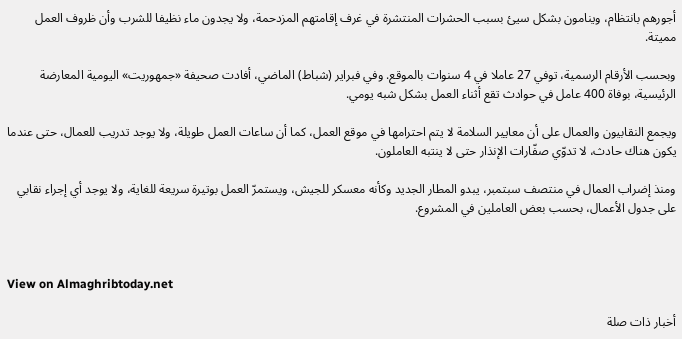أجورهم بانتظام، وينامون بشكل سيئ بسبب الحشرات المنتشرة في غرف إقامتهم المزدحمة، ولا يجدون ماء نظيفا للشرب وأن ظروف العمل مميتة.

وبحسب الأرقام الرسمية، توفي 27 عاملا في 4 سنوات بالموقع. وفي فبراير (شباط) الماضي، أفادت صحيفة «جمهوريت» اليومية المعارضة الرئيسية، بوفاة 400 عامل في حوادث تقع أثناء العمل بشكل شبه يومي.

ويجمع النقابيون والعمال على أن معايير السلامة لا يتم احترامها في موقع العمل، كما أن ساعات العمل طويلة، ولا يوجد تدريب للعمال، حتى عندما يكون هناك حادث، لا تدوّي صفّارات الإنذار حتى لا ينتبه العاملون.

ومنذ إضراب العمال في منتصف سبتمبر، يبدو المطار الجديد وكأنه معسكر للجيش، ويستمرّ العمل بوتيرة سريعة للغاية، ولا يوجد أي إجراء نقابي على جدول الأعمال، بحسب بعض العاملين في المشروع.



View on Almaghribtoday.net

أخبار ذات صلة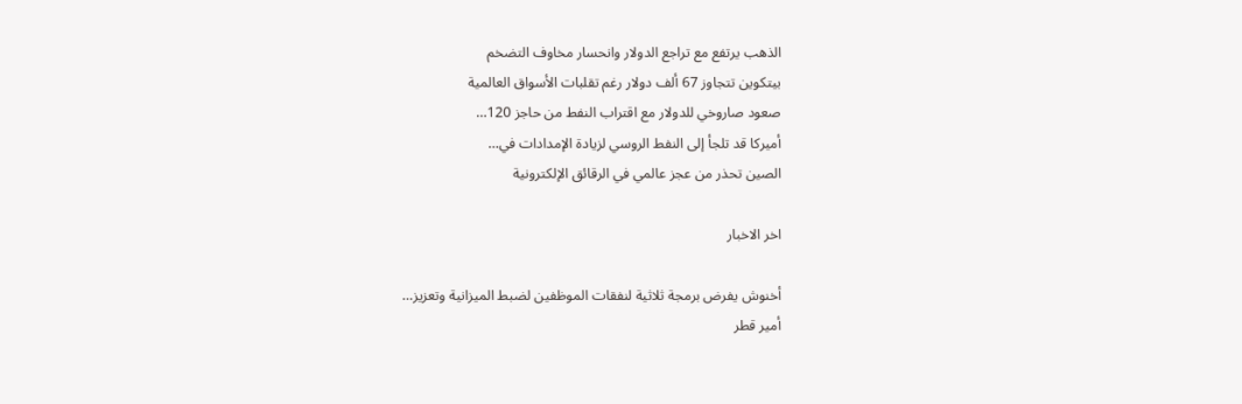الذهب يرتفع مع تراجع الدولار وانحسار مخاوف التضخم
بيتكوين تتجاوز 67 ألف دولار رغم تقلبات الأسواق العالمية
صعود صاروخي للدولار مع اقتراب النفط من حاجز 120…
أميركا قد تلجأ إلى النفط الروسي لزيادة الإمدادات في…
الصين تحذر من عجز عالمي في الرقائق الإلكترونية

اخر الاخبار

أخنوش يفرض برمجة ثلاثية لنفقات الموظفين لضبط الميزانية وتعزيز…
أمير قطر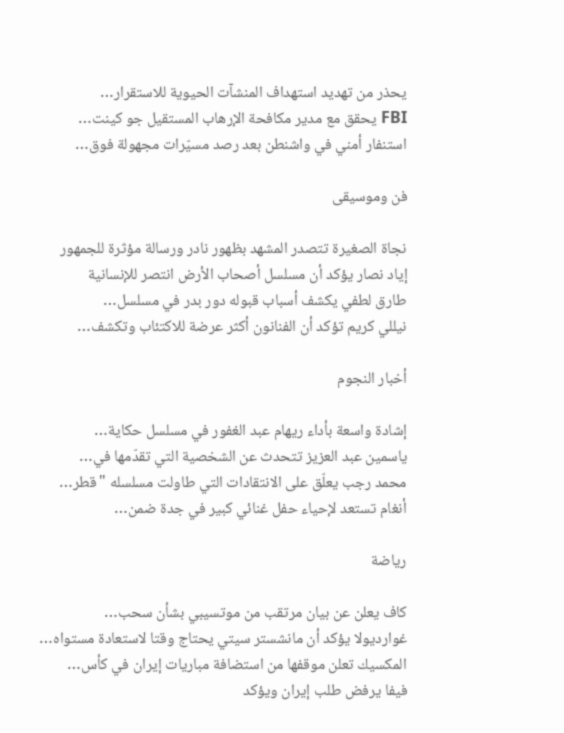يحذر من تهديد استهداف المنشآت الحيوية للاستقرار…
FBI يحقق مع مدير مكافحة الإرهاب المستقيل جو كينت…
استنفار أمني في واشنطن بعد رصد مسيّرات مجهولة فوق…

فن وموسيقى

نجاة الصغيرة تتصدر المشهد بظهور نادر ورسالة مؤثرة للجمهور
إياد نصار يؤكد أن مسلسل أصحاب الأرض انتصر للإنسانية
طارق لطفي يكشف أسباب قبوله دور بدر في مسلسل…
نيللي كريم تؤكد أن الفنانون أكثر عرضة للاكتئاب وتكشف…

أخبار النجوم

إشادة واسعة بأداء ريهام عبد الغفور في مسلسل حكاية…
ياسمين عبد العزيز تتحدث عن الشخصية التي تقدّمها في…
محمد رجب يعلّق على الانتقادات التي طاولت مسلسله "قطر…
أنغام تستعد لإحياء حفل غنائي كبير في جدة ضمن…

رياضة

كاف يعلن عن بيان مرتقب من موتسيبي بشأن سحب…
غوارديولا يؤكد أن مانشستر سيتي يحتاج وقتا لاستعادة مستواه…
المكسيك تعلن موقفها من استضافة مباريات إيران في كأس…
فيفا يرفض طلب إيران ويؤكد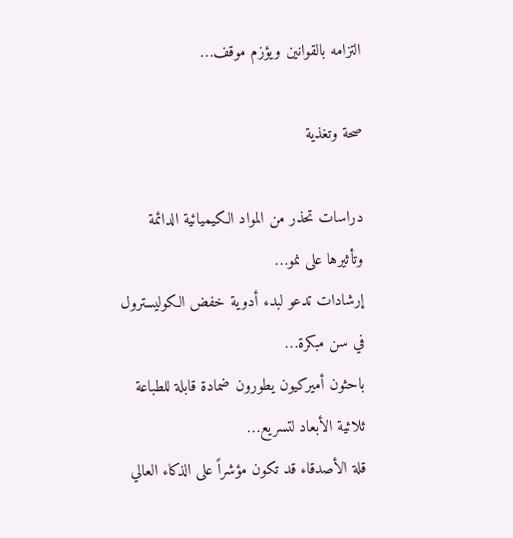التزامه بالقوانين ويؤزم موقف…

صحة وتغذية

دراسات تحذر من المواد الكيميائية الدائمة وتأثيرها على نمو…
إرشادات تدعو لبدء أدوية خفض الكوليسترول في سن مبكرة…
باحثون أميركيون يطورون ضمادة قابلة للطباعة ثلاثية الأبعاد لتسريع…
قلة الأصدقاء قد تكون مؤشراً على الذكاء العالي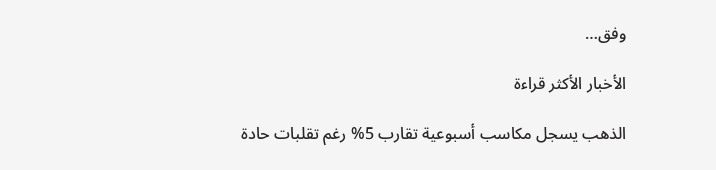وفق…

الأخبار الأكثر قراءة

الذهب يسجل مكاسب أسبوعية تقارب 5% رغم تقلبات حادة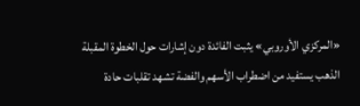«المركزي الأوروبي» يثبت الفائدة دون إشارات حول الخطوة المقبلة
الذهب يستفيد من اضطراب الأسهم والفضة تشهد تقلبات حادة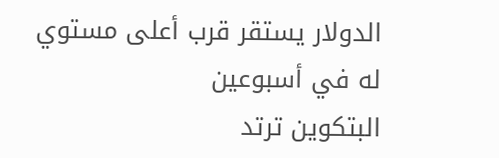الدولار يستقر قرب أعلى مستوي له في أسبوعين
البتكوين ترتد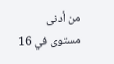من أدنى مستوى في 16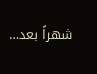شهراً بعد…